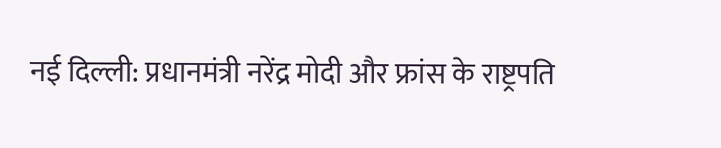नई दिल्ली: प्रधानमंत्री नरेंद्र मोदी और फ्रांस के राष्ट्रपति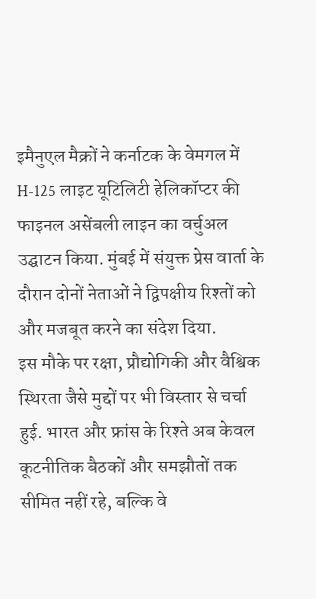इमैनुएल मैक्रों ने कर्नाटक के वेमगल में H-125 लाइट यूटिलिटी हेलिकॉप्टर की फाइनल असेंबली लाइन का वर्चुअल उद्घाटन किया. मुंबई में संयुक्त प्रेस वार्ता के दौरान दोनों नेताओं ने द्विपक्षीय रिश्तों को और मजबूत करने का संदेश दिया.
इस मौके पर रक्षा, प्रौद्योगिकी और वैश्विक स्थिरता जैसे मुद्दों पर भी विस्तार से चर्चा हुई. भारत और फ्रांस के रिश्ते अब केवल कूटनीतिक बैठकों और समझौतों तक सीमित नहीं रहे, बल्कि वे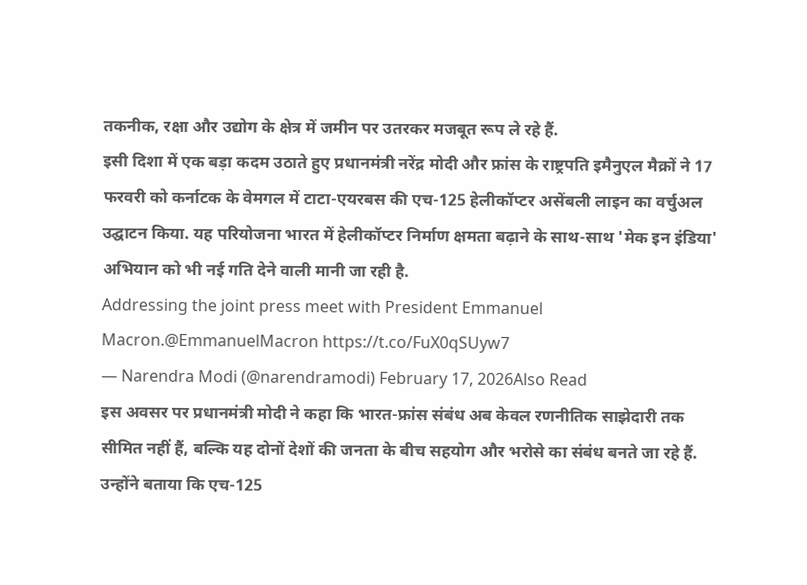तकनीक, रक्षा और उद्योग के क्षेत्र में जमीन पर उतरकर मजबूत रूप ले रहे हैं.
इसी दिशा में एक बड़ा कदम उठाते हुए प्रधानमंत्री नरेंद्र मोदी और फ्रांस के राष्ट्रपति इमैनुएल मैक्रों ने 17 फरवरी को कर्नाटक के वेमगल में टाटा-एयरबस की एच-125 हेलीकॉप्टर असेंबली लाइन का वर्चुअल उद्घाटन किया. यह परियोजना भारत में हेलीकॉप्टर निर्माण क्षमता बढ़ाने के साथ-साथ 'मेक इन इंडिया' अभियान को भी नई गति देने वाली मानी जा रही है.
Addressing the joint press meet with President Emmanuel Macron.@EmmanuelMacron https://t.co/FuX0qSUyw7
— Narendra Modi (@narendramodi) February 17, 2026Also Read
इस अवसर पर प्रधानमंत्री मोदी ने कहा कि भारत-फ्रांस संबंध अब केवल रणनीतिक साझेदारी तक सीमित नहीं हैं, बल्कि यह दोनों देशों की जनता के बीच सहयोग और भरोसे का संबंध बनते जा रहे हैं. उन्होंने बताया कि एच-125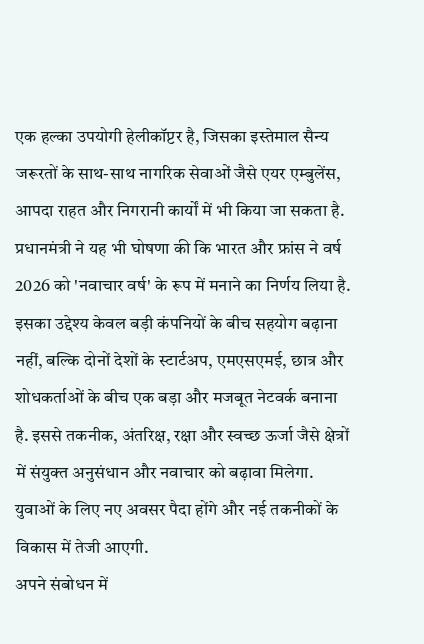एक हल्का उपयोगी हेलीकॉप्टर है, जिसका इस्तेमाल सैन्य जरूरतों के साथ-साथ नागरिक सेवाओं जैसे एयर एम्बुलेंस, आपदा राहत और निगरानी कार्यों में भी किया जा सकता है.
प्रधानमंत्री ने यह भी घोषणा की कि भारत और फ्रांस ने वर्ष 2026 को 'नवाचार वर्ष' के रूप में मनाने का निर्णय लिया है. इसका उद्देश्य केवल बड़ी कंपनियों के बीच सहयोग बढ़ाना नहीं, बल्कि दोनों देशों के स्टार्टअप, एमएसएमई, छात्र और शोधकर्ताओं के बीच एक बड़ा और मजबूत नेटवर्क बनाना है. इससे तकनीक, अंतरिक्ष, रक्षा और स्वच्छ ऊर्जा जैसे क्षेत्रों में संयुक्त अनुसंधान और नवाचार को बढ़ावा मिलेगा. युवाओं के लिए नए अवसर पैदा होंगे और नई तकनीकों के विकास में तेजी आएगी.
अपने संबोधन में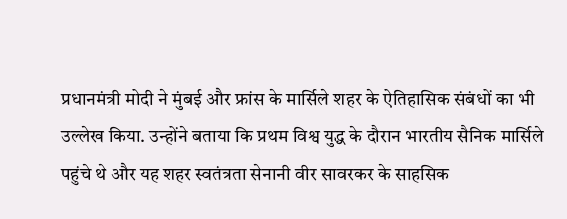प्रधानमंत्री मोदी ने मुंबई और फ्रांस के मार्सिले शहर के ऐतिहासिक संबंधों का भी उल्लेख किया. उन्होंने बताया कि प्रथम विश्व युद्ध के दौरान भारतीय सैनिक मार्सिले पहुंचे थे और यह शहर स्वतंत्रता सेनानी वीर सावरकर के साहसिक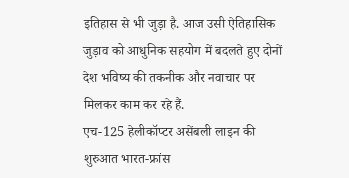इतिहास से भी जुड़ा है. आज उसी ऐतिहासिक जुड़ाव को आधुनिक सहयोग में बदलते हुए दोनों देश भविष्य की तकनीक और नवाचार पर मिलकर काम कर रहे हैं.
एच-125 हेलीकॉप्टर असेंबली लाइन की शुरुआत भारत-फ्रांस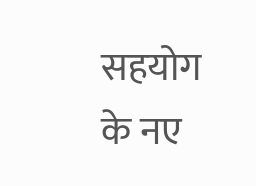सहयोग के नए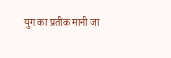युग का प्रतीक मानी जा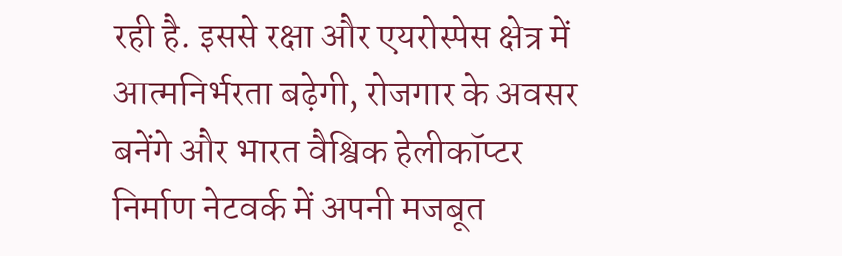रही है. इससे रक्षा और एयरोस्पेस क्षेत्र में आत्मनिर्भरता बढ़ेगी, रोजगार के अवसर बनेंगे और भारत वैश्विक हेलीकॉप्टर निर्माण नेटवर्क में अपनी मजबूत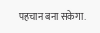पहचान बना सकेगा.